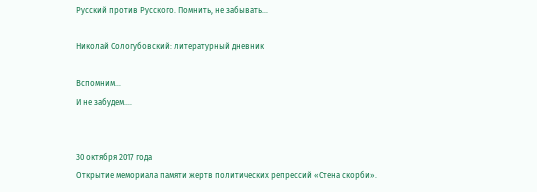Русский против Русского. Помнить, не забывать...

Николай Сологубовский: литературный дневник

Вспомним…
И не забудем….


30 октября 2017 года
Открытие мемориала памяти жертв политических репрессий «Стена скорби».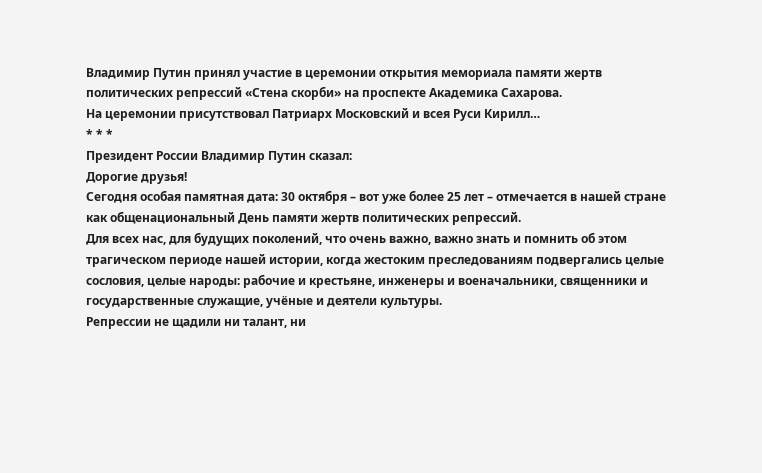Владимир Путин принял участие в церемонии открытия мемориала памяти жертв политических репрессий «Стена скорби» на проспекте Академика Сахарова.
На церемонии присутствовал Патриарх Московский и всея Руси Кирилл…
* * *
Президент России Владимир Путин сказал:
Дорогие друзья!
Сегодня особая памятная дата: 30 октября – вот уже более 25 лет – отмечается в нашей стране как общенациональный День памяти жертв политических репрессий.
Для всех нас, для будущих поколений, что очень важно, важно знать и помнить об этом трагическом периоде нашей истории, когда жестоким преследованиям подвергались целые сословия, целые народы: рабочие и крестьяне, инженеры и военачальники, священники и государственные служащие, учёные и деятели культуры.
Репрессии не щадили ни талант, ни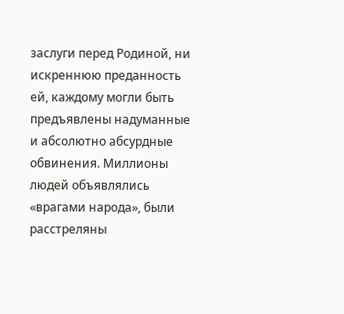заслуги перед Родиной, ни искреннюю преданность ей, каждому могли быть предъявлены надуманные и абсолютно абсурдные обвинения. Миллионы людей объявлялись «врагами народа», были расстреляны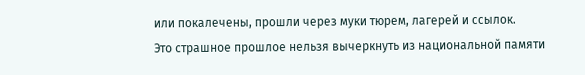или покалечены, прошли через муки тюрем, лагерей и ссылок.
Это страшное прошлое нельзя вычеркнуть из национальной памяти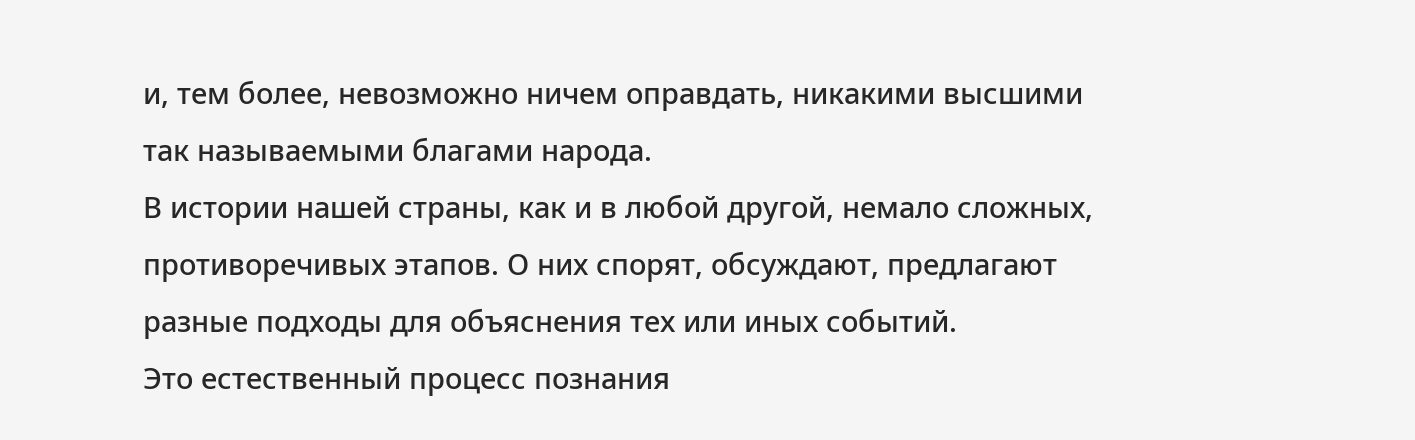и, тем более, невозможно ничем оправдать, никакими высшими так называемыми благами народа.
В истории нашей страны, как и в любой другой, немало сложных, противоречивых этапов. О них спорят, обсуждают, предлагают разные подходы для объяснения тех или иных событий.
Это естественный процесс познания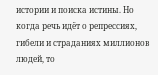истории и поиска истины. Но когда речь идёт о репрессиях, гибели и страданиях миллионов людей, то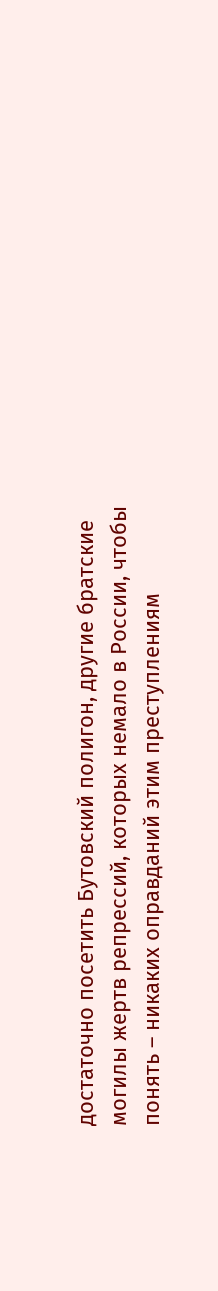достаточно посетить Бутовский полигон, другие братские могилы жертв репрессий, которых немало в России, чтобы понять – никаких оправданий этим преступлениям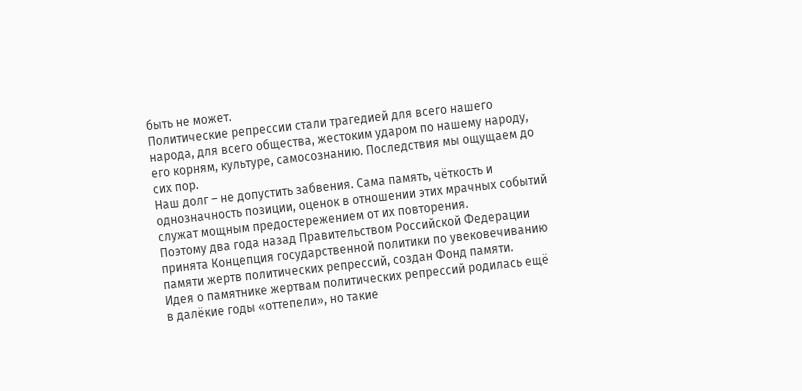быть не может.
Политические репрессии стали трагедией для всего нашего народа, для всего общества, жестоким ударом по нашему народу, его корням, культуре, самосознанию. Последствия мы ощущаем до сих пор.
Наш долг – не допустить забвения. Сама память, чёткость и однозначность позиции, оценок в отношении этих мрачных событий служат мощным предостережением от их повторения.
Поэтому два года назад Правительством Российской Федерации принята Концепция государственной политики по увековечиванию памяти жертв политических репрессий, создан Фонд памяти.
Идея о памятнике жертвам политических репрессий родилась ещё в далёкие годы «оттепели», но такие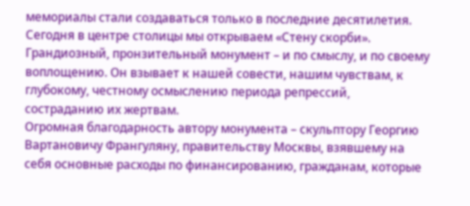мемориалы стали создаваться только в последние десятилетия.
Сегодня в центре столицы мы открываем «Стену скорби». Грандиозный, пронзительный монумент – и по смыслу, и по своему воплощению. Он взывает к нашей совести, нашим чувствам, к глубокому, честному осмыслению периода репрессий, состраданию их жертвам.
Огромная благодарность автору монумента – скульптору Георгию Вартановичу Франгуляну, правительству Москвы, взявшему на себя основные расходы по финансированию, гражданам, которые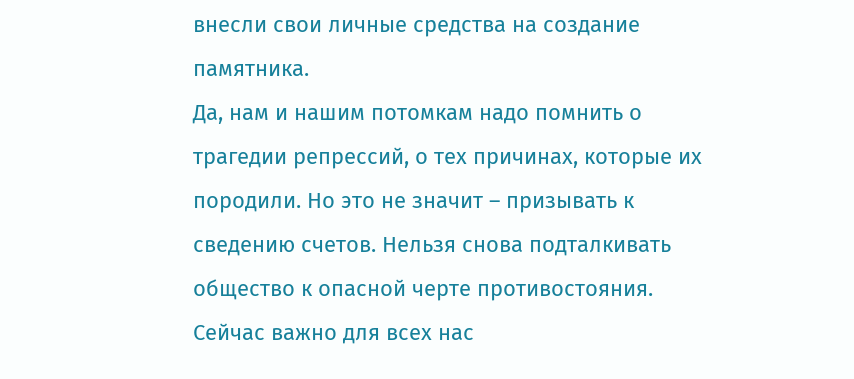внесли свои личные средства на создание памятника.
Да, нам и нашим потомкам надо помнить о трагедии репрессий, о тех причинах, которые их породили. Но это не значит – призывать к сведению счетов. Нельзя снова подталкивать общество к опасной черте противостояния.
Сейчас важно для всех нас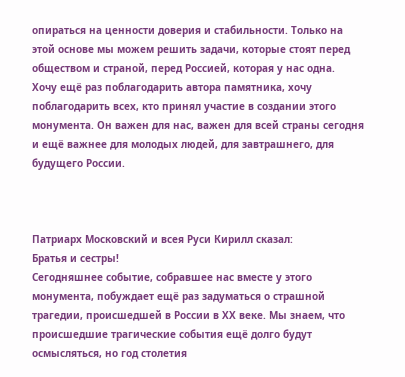опираться на ценности доверия и стабильности. Только на этой основе мы можем решить задачи, которые стоят перед обществом и страной, перед Россией, которая у нас одна.
Хочу ещё раз поблагодарить автора памятника, хочу поблагодарить всех, кто принял участие в создании этого монумента. Он важен для нас, важен для всей страны сегодня и ещё важнее для молодых людей, для завтрашнего, для будущего России.



Патриарх Московский и всея Руси Кирилл сказал:
Братья и сестры!
Сегодняшнее событие, собравшее нас вместе у этого монумента, побуждает ещё раз задуматься о страшной трагедии, происшедшей в России в ХХ веке. Мы знаем, что происшедшие трагические события ещё долго будут осмысляться, но год столетия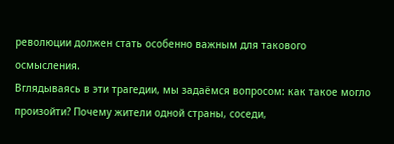революции должен стать особенно важным для такового осмысления.
Вглядываясь в эти трагедии, мы задаёмся вопросом: как такое могло произойти? Почему жители одной страны, соседи,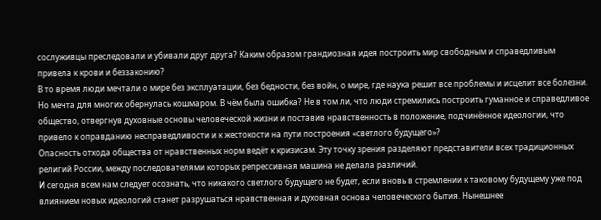сослуживцы преследовали и убивали друг друга? Каким образом грандиозная идея построить мир свободным и справедливым привела к крови и беззаконию?
В то время люди мечтали о мире без эксплуатации, без бедности, без войн, о мире, где наука решит все проблемы и исцелит все болезни. Но мечта для многих обернулась кошмаром. В чём была ошибка? Не в том ли, что люди стремились построить гуманное и справедливое общество, отвергнув духовные основы человеческой жизни и поставив нравственность в положение, подчинённое идеологии, что привело к оправданию несправедливости и к жестокости на пути построения «светлого будущего»?
Опасность отхода общества от нравственных норм ведёт к кризисам. Эту точку зрения разделяют представители всех традиционных религий России, между последователями которых репрессивная машина не делала различий.
И сегодня всем нам следует осознать, что никакого светлого будущего не будет, если вновь в стремлении к таковому будущему уже под влиянием новых идеологий станет разрушаться нравственная и духовная основа человеческого бытия. Нынешнее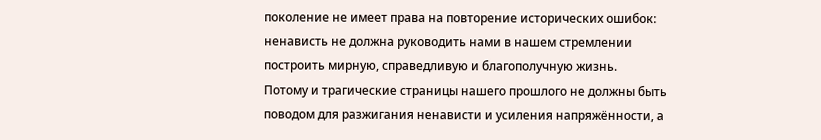поколение не имеет права на повторение исторических ошибок: ненависть не должна руководить нами в нашем стремлении построить мирную, справедливую и благополучную жизнь.
Потому и трагические страницы нашего прошлого не должны быть поводом для разжигания ненависти и усиления напряжённости, а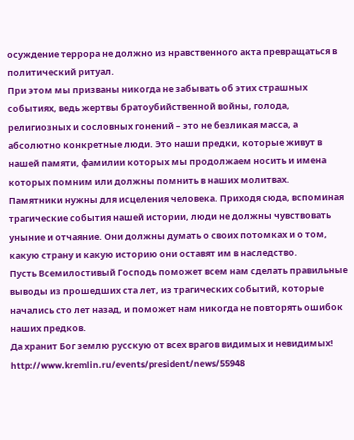осуждение террора не должно из нравственного акта превращаться в политический ритуал.
При этом мы призваны никогда не забывать об этих страшных событиях, ведь жертвы братоубийственной войны, голода, религиозных и сословных гонений – это не безликая масса, а абсолютно конкретные люди. Это наши предки, которые живут в нашей памяти, фамилии которых мы продолжаем носить и имена которых помним или должны помнить в наших молитвах.
Памятники нужны для исцеления человека. Приходя сюда, вспоминая трагические события нашей истории, люди не должны чувствовать уныние и отчаяние. Они должны думать о своих потомках и о том, какую страну и какую историю они оставят им в наследство.
Пусть Всемилостивый Господь поможет всем нам сделать правильные выводы из прошедших ста лет, из трагических событий, которые начались сто лет назад, и поможет нам никогда не повторять ошибок наших предков.
Да хранит Бог землю русскую от всех врагов видимых и невидимых!
http://www.kremlin.ru/events/president/news/55948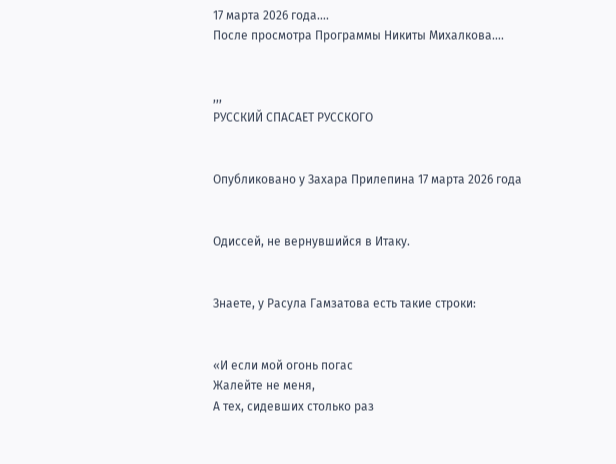17 марта 2026 года….
После просмотра Программы Никиты Михалкова….


,,,
РУССКИЙ СПАСАЕТ РУССКОГО


Опубликовано у Захара Прилепина 17 марта 2026 года


Одиссей, не вернувшийся в Итаку.


Знаете, у Расула Гамзатова есть такие строки:


«И если мой огонь погас
Жалейте не меня,
А тех, сидевших столько раз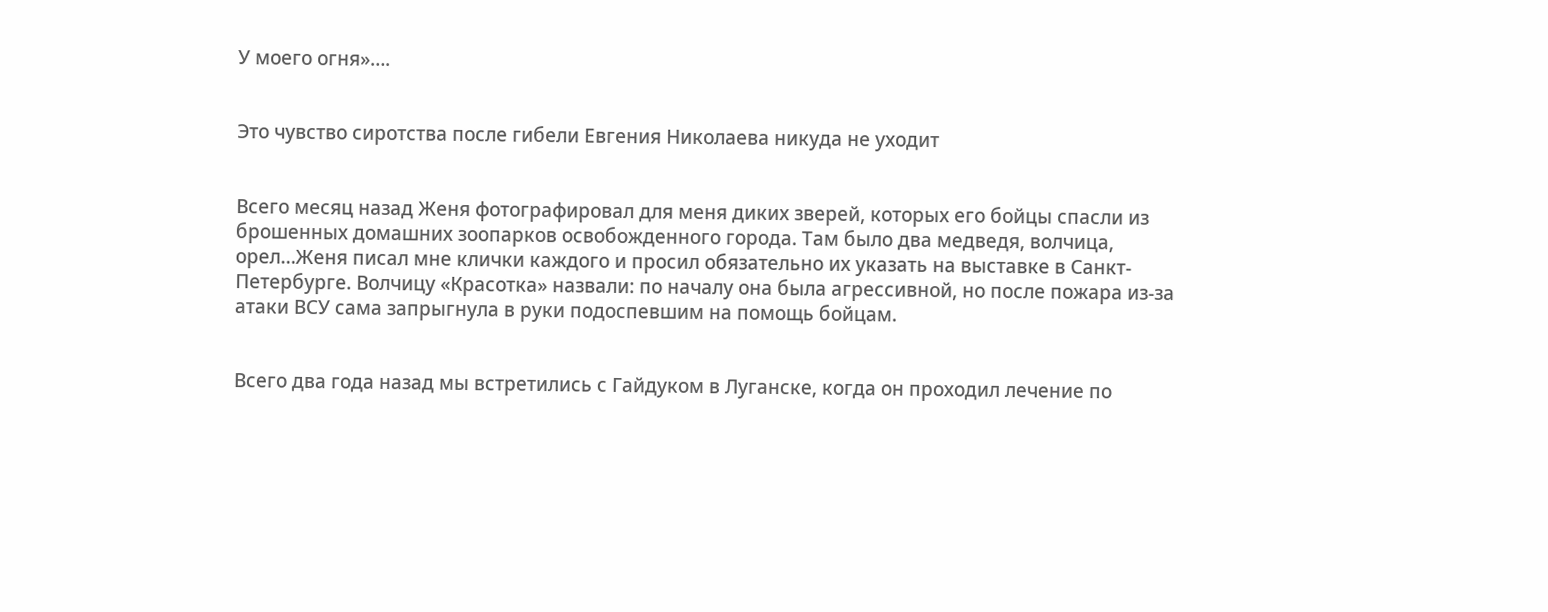У моего огня»….


Это чувство сиротства после гибели Евгения Николаева никуда не уходит


Всего месяц назад Женя фотографировал для меня диких зверей, которых его бойцы спасли из брошенных домашних зоопарков освобожденного города. Там было два медведя, волчица, орел…Женя писал мне клички каждого и просил обязательно их указать на выставке в Санкт-Петербурге. Волчицу «Красотка» назвали: по началу она была агрессивной, но после пожара из-за атаки ВСУ сама запрыгнула в руки подоспевшим на помощь бойцам.


Всего два года назад мы встретились с Гайдуком в Луганске, когда он проходил лечение по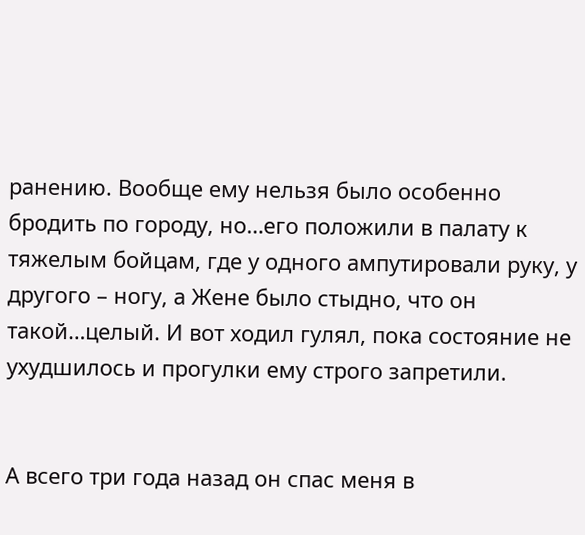ранению. Вообще ему нельзя было особенно бродить по городу, но…его положили в палату к тяжелым бойцам, где у одного ампутировали руку, у другого – ногу, а Жене было стыдно, что он такой…целый. И вот ходил гулял, пока состояние не ухудшилось и прогулки ему строго запретили.


А всего три года назад он спас меня в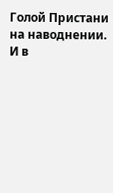Голой Пристани на наводнении. И в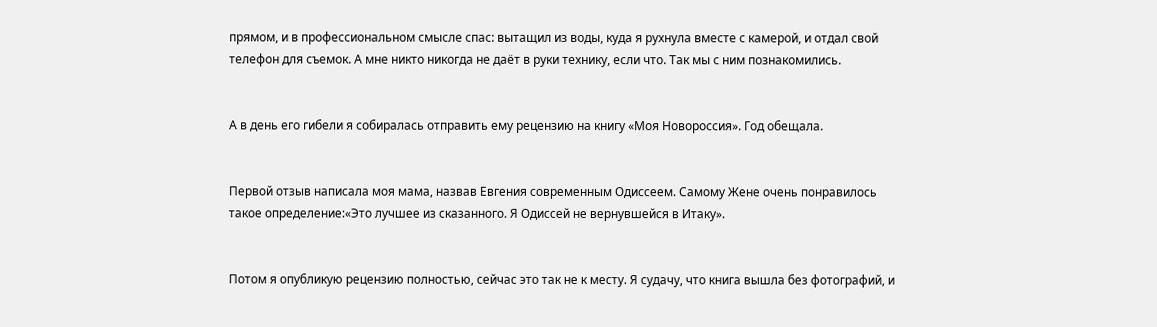прямом, и в профессиональном смысле спас: вытащил из воды, куда я рухнула вместе с камерой, и отдал свой телефон для съемок. А мне никто никогда не даёт в руки технику, если что. Так мы с ним познакомились.


А в день его гибели я собиралась отправить ему рецензию на книгу «Моя Новороссия». Год обещала.


Первой отзыв написала моя мама, назвав Евгения современным Одиссеем. Самому Жене очень понравилось такое определение:«Это лучшее из сказанного. Я Одиссей не вернувшейся в Итаку».


Потом я опубликую рецензию полностью, сейчас это так не к месту. Я судачу, что книга вышла без фотографий, и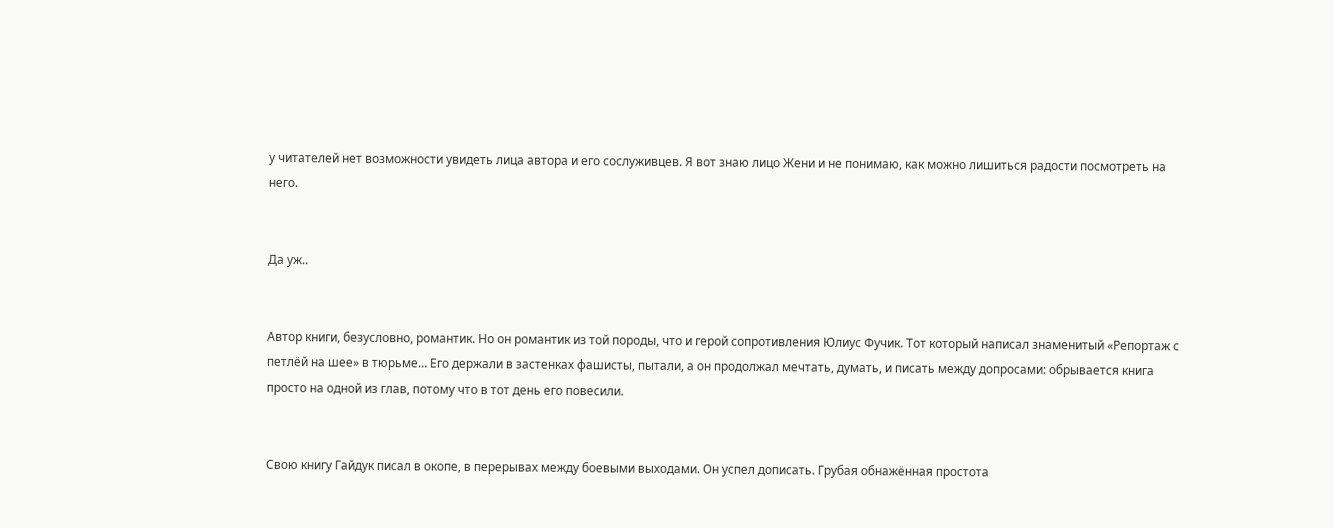у читателей нет возможности увидеть лица автора и его сослуживцев. Я вот знаю лицо Жени и не понимаю, как можно лишиться радости посмотреть на него.


Да уж..


Автор книги, безусловно, романтик. Но он романтик из той породы, что и герой сопротивления Юлиус Фучик. Тот который написал знаменитый «Репортаж с петлёй на шее» в тюрьме… Его держали в застенках фашисты, пытали, а он продолжал мечтать, думать, и писать между допросами: обрывается книга просто на одной из глав, потому что в тот день его повесили.


Свою книгу Гайдук писал в окопе, в перерывах между боевыми выходами. Он успел дописать. Грубая обнажённая простота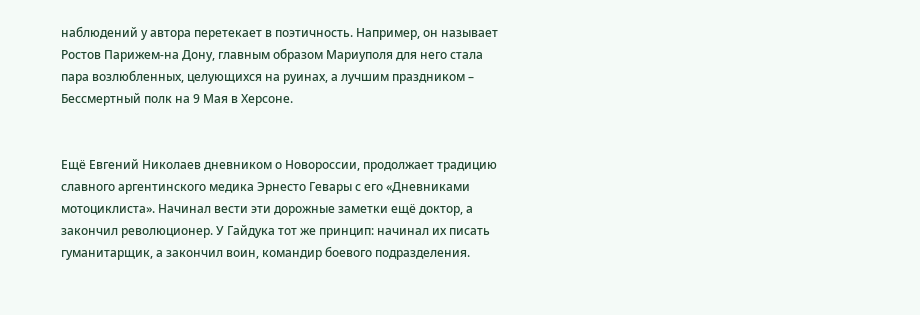наблюдений у автора перетекает в поэтичность. Например, он называет Ростов Парижем-на Дону, главным образом Мариуполя для него стала пара возлюбленных, целующихся на руинах, а лучшим праздником – Бессмертный полк на 9 Мая в Херсоне.


Ещё Евгений Николаев дневником о Новороссии, продолжает традицию славного аргентинского медика Эрнесто Гевары с его «Дневниками мотоциклиста». Начинал вести эти дорожные заметки ещё доктор, а закончил революционер. У Гайдука тот же принцип: начинал их писать гуманитарщик, а закончил воин, командир боевого подразделения.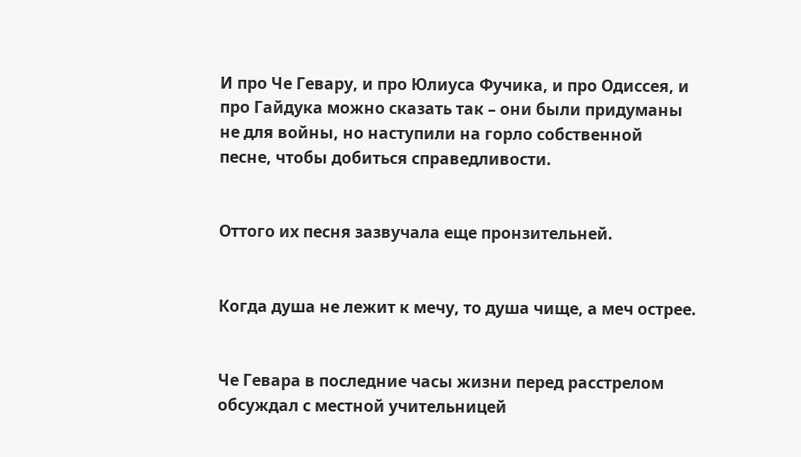И про Че Гевару, и про Юлиуса Фучика, и про Одиссея, и про Гайдука можно сказать так – они были придуманы не для войны, но наступили на горло собственной песне, чтобы добиться справедливости.


Оттого их песня зазвучала еще пронзительней.


Когда душа не лежит к мечу, то душа чище, а меч острее.


Че Гевара в последние часы жизни перед расстрелом обсуждал с местной учительницей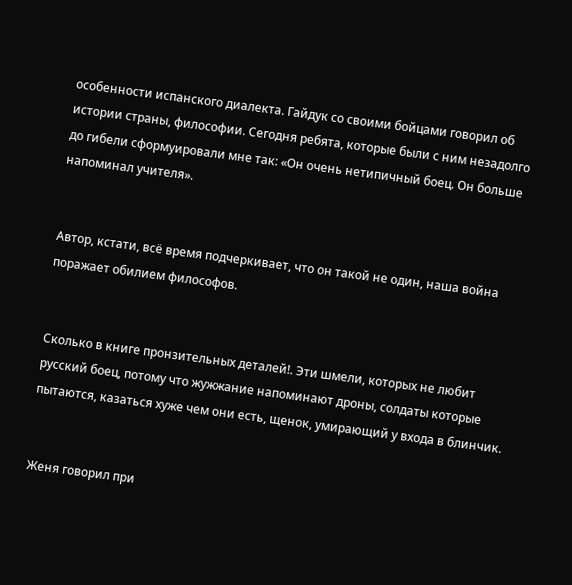особенности испанского диалекта. Гайдук со своими бойцами говорил об истории страны, философии. Сегодня ребята, которые были с ним незадолго до гибели сформуировали мне так: «Он очень нетипичный боец. Он больше напоминал учителя».


Автор, кстати, всё время подчеркивает, что он такой не один, наша война поражает обилием философов.


Сколько в книге пронзительных деталей!. Эти шмели, которых не любит русский боец, потому что жужжание напоминают дроны, солдаты которые пытаются, казаться хуже чем они есть, щенок, умирающий у входа в блинчик.


Женя говорил при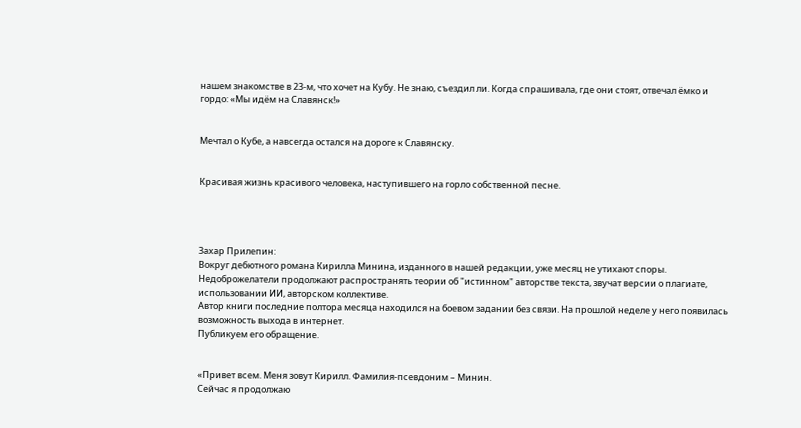нашем знакомстве в 23-м, что хочет на Кубу. Не знаю, съездил ли. Когда спрашивала, где они стоят, отвечал ёмко и гордо: «Мы идём на Славянск!»


Мечтал о Кубе, а навсегда остался на дороге к Славянску.


Красивая жизнь красивого человека, наступившего на горло собственной песне.




Захар Прилепин:
Вокруг дебютного романа Кирилла Минина, изданного в нашей редакции, уже месяц не утихают споры.
Недоброжелатели продолжают распространять теории об "истинном" авторстве текста, звучат версии о плагиате, использовании ИИ, авторском коллективе.
Автор книги последние полтора месяца находился на боевом задании без связи. На прошлой неделе у него появилась возможность выхода в интернет.
Публикуем его обращение.


«Привет всем. Меня зовут Кирилл. Фамилия-псевдоним – Минин.
Сейчас я продолжаю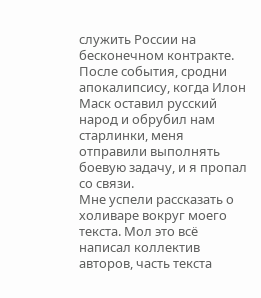служить России на бесконечном контракте.
После события, сродни апокалипсису, когда Илон Маск оставил русский народ и обрубил нам старлинки, меня отправили выполнять боевую задачу, и я пропал со связи.
Мне успели рассказать о холиваре вокруг моего текста. Мол это всё написал коллектив авторов, часть текста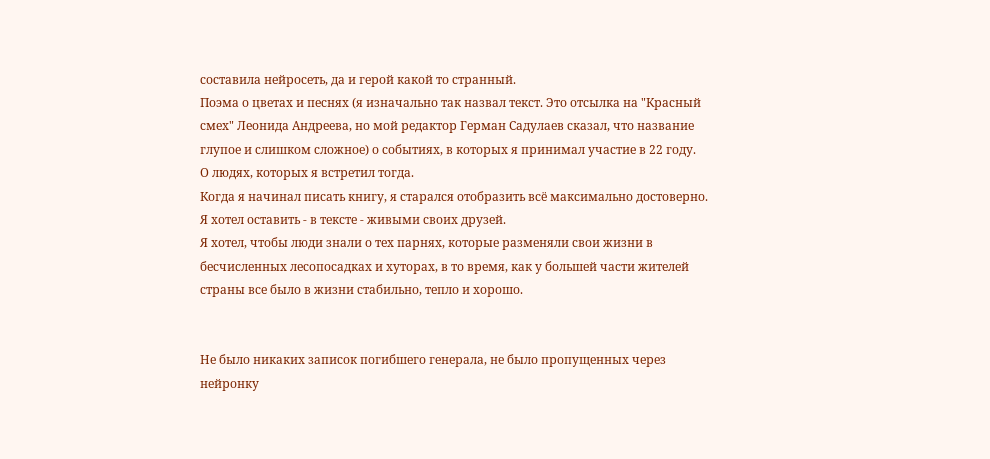составила нейросеть, да и герой какой то странный.
Поэма о цветах и песнях (я изначально так назвал текст. Это отсылка на "Красный смех" Леонида Андреева, но мой редактор Герман Садулаев сказал, что название глупое и слишком сложное) о событиях, в которых я принимал участие в 22 году.
О людях, которых я встретил тогда.
Когда я начинал писать книгу, я старался отобразить всё максимально достоверно.
Я хотел оставить - в тексте - живыми своих друзей.
Я хотел, чтобы люди знали о тех парнях, которые разменяли свои жизни в бесчисленных лесопосадках и хуторах, в то время, как у большей части жителей страны все было в жизни стабильно, тепло и хорошо.


Не было никаких записок погибшего генерала, не было пропущенных через нейронку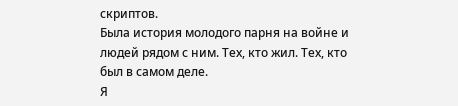скриптов.
Была история молодого парня на войне и людей рядом с ним. Тех, кто жил. Тех, кто был в самом деле.
Я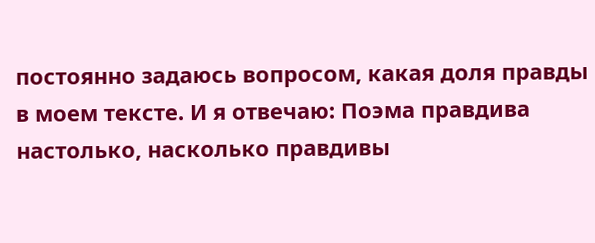постоянно задаюсь вопросом, какая доля правды в моем тексте. И я отвечаю: Поэма правдива настолько, насколько правдивы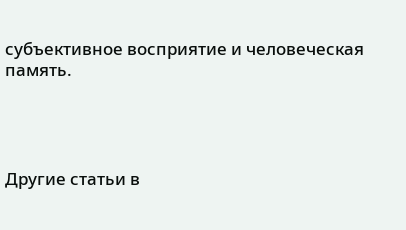субъективное восприятие и человеческая память.




Другие статьи в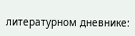литературном дневнике: